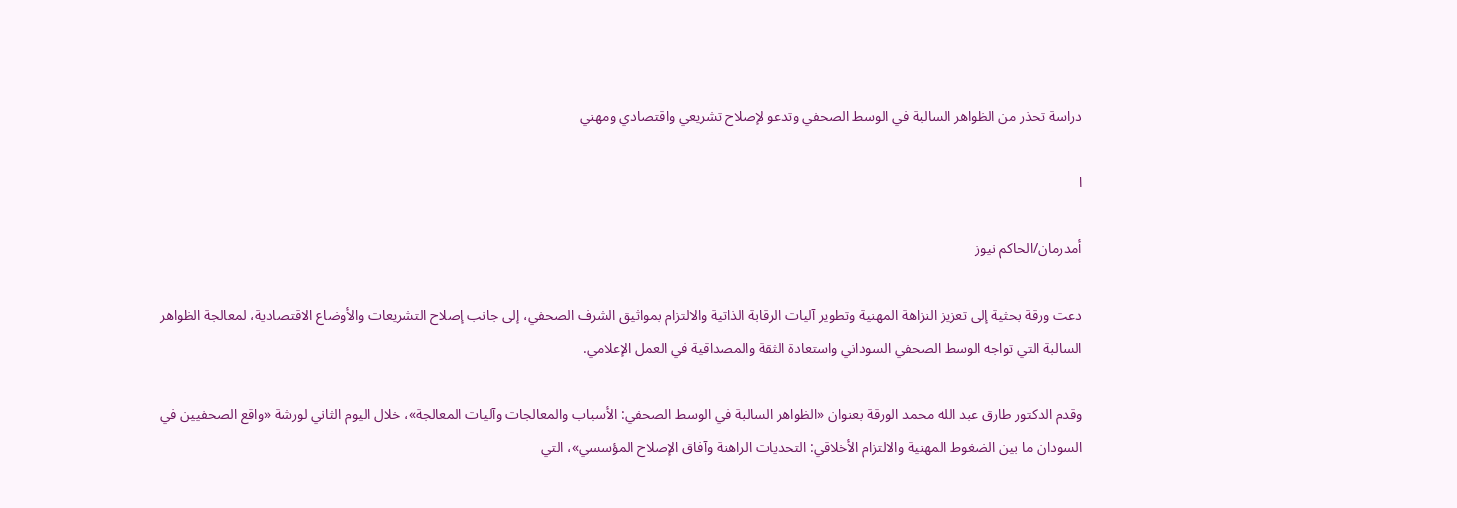دراسة تحذر من الظواهر السالبة في الوسط الصحفي وتدعو لإصلاح تشريعي واقتصادي ومهني

ا

أمدرمان/الحاكم نيوز

دعت ورقة بحثية إلى تعزيز النزاهة المهنية وتطوير آليات الرقابة الذاتية والالتزام بمواثيق الشرف الصحفي، إلى جانب إصلاح التشريعات والأوضاع الاقتصادية، لمعالجة الظواهر السالبة التي تواجه الوسط الصحفي السوداني واستعادة الثقة والمصداقية في العمل الإعلامي.

وقدم الدكتور طارق عبد الله محمد الورقة بعنوان «الظواهر السالبة في الوسط الصحفي: الأسباب والمعالجات وآليات المعالجة»، خلال اليوم الثاني لورشة «واقع الصحفيين في السودان ما بين الضغوط المهنية والالتزام الأخلاقي: التحديات الراهنة وآفاق الإصلاح المؤسسي»، التي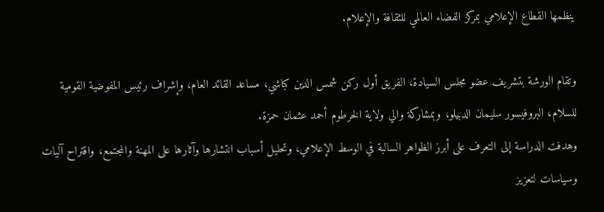ينظمها القطاع الإعلامي بمركز الفضاء العالمي للثقافة والإعلام.

وتقام الورشة بتشريف عضو مجلس السيادة، الفريق أول ركن شمس الدين كباشي، مساعد القائد العام، وإشراف رئيس المفوضية القومية للسلام، البروفيسور سليمان الدبيلو، وبمشاركة والي ولاية الخرطوم أحمد عثمان حمزة.
وهدفت الدراسة إلى التعرف على أبرز الظواهر السالبة في الوسط الإعلامي، وتحليل أسباب انتشارها وآثارها على المهنة والمجتمع، واقتراح آليات وسياسات لتعزيز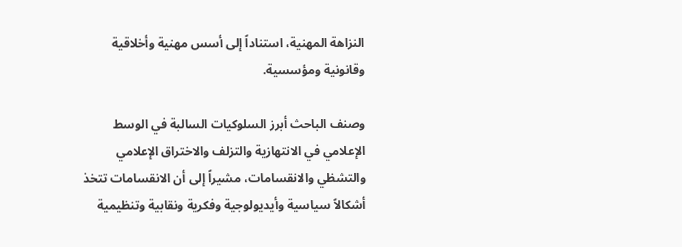النزاهة المهنية، استناداً إلى أسس مهنية وأخلاقية وقانونية ومؤسسية.

وصنف الباحث أبرز السلوكيات السالبة في الوسط الإعلامي في الانتهازية والتزلف والاختراق الإعلامي والتشظي والانقسامات، مشيراً إلى أن الانقسامات تتخذ أشكالاً سياسية وأيديولوجية وفكرية ونقابية وتنظيمية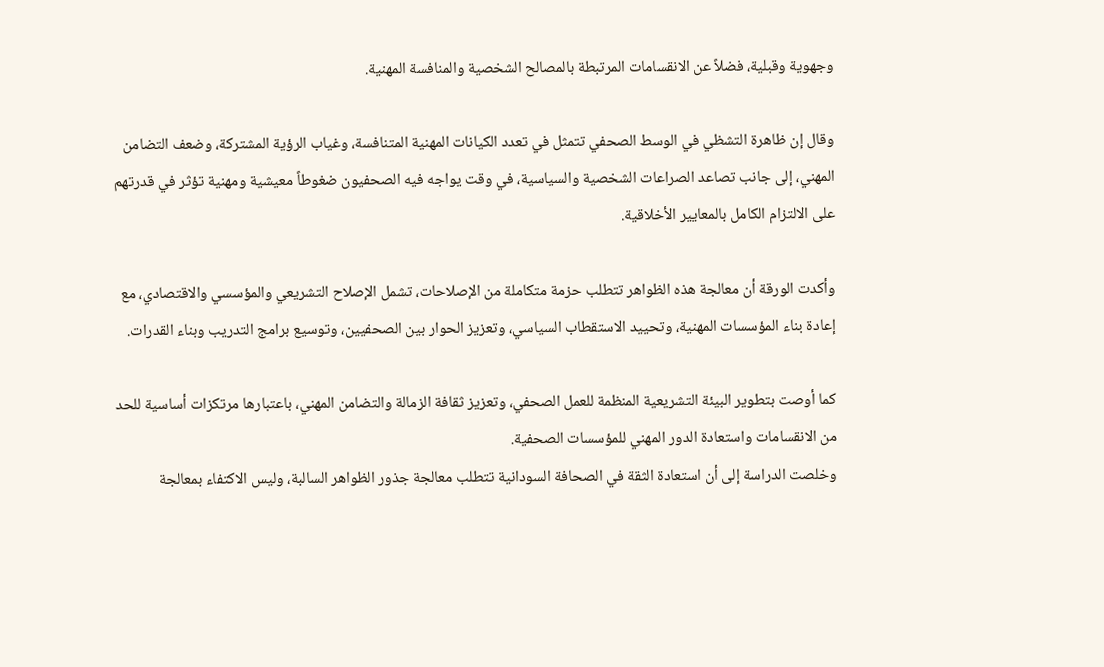وجهوية وقبلية، فضلاً عن الانقسامات المرتبطة بالمصالح الشخصية والمنافسة المهنية.

وقال إن ظاهرة التشظي في الوسط الصحفي تتمثل في تعدد الكيانات المهنية المتنافسة، وغياب الرؤية المشتركة، وضعف التضامن المهني، إلى جانب تصاعد الصراعات الشخصية والسياسية، في وقت يواجه فيه الصحفيون ضغوطاً معيشية ومهنية تؤثر في قدرتهم على الالتزام الكامل بالمعايير الأخلاقية.

وأكدت الورقة أن معالجة هذه الظواهر تتطلب حزمة متكاملة من الإصلاحات، تشمل الإصلاح التشريعي والمؤسسي والاقتصادي، مع إعادة بناء المؤسسات المهنية، وتحييد الاستقطاب السياسي، وتعزيز الحوار بين الصحفيين، وتوسيع برامج التدريب وبناء القدرات.

كما أوصت بتطوير البيئة التشريعية المنظمة للعمل الصحفي، وتعزيز ثقافة الزمالة والتضامن المهني، باعتبارها مرتكزات أساسية للحد من الانقسامات واستعادة الدور المهني للمؤسسات الصحفية.
وخلصت الدراسة إلى أن استعادة الثقة في الصحافة السودانية تتطلب معالجة جذور الظواهر السالبة، وليس الاكتفاء بمعالجة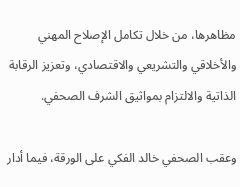مظاهرها، من خلال تكامل الإصلاح المهني والأخلاقي والتشريعي والاقتصادي، وتعزيز الرقابة الذاتية والالتزام بمواثيق الشرف الصحفي.

وعقب الصحفي خالد الفكي على الورقة، فيما أدار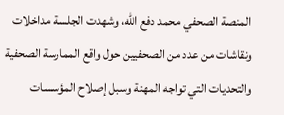المنصة الصحفي محمد دفع الله، وشهدت الجلسة مداخلات ونقاشات من عدد من الصحفيين حول واقع الممارسة الصحفية والتحديات التي تواجه المهنة وسبل إصلاح المؤسسات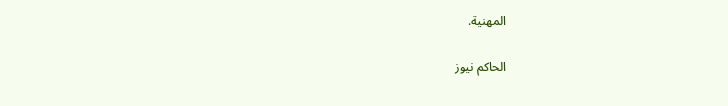المهنية.

الحاكم نيوز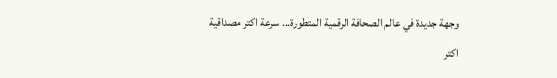وجهة جديدة في عالم الصحافة الرقمية المتطورة... سرعة اكتر مصداقية اكتر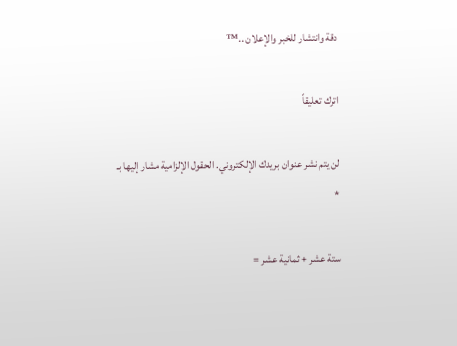دقة وانتشار للخبر والإعلان ..™

اترك تعليقاً

لن يتم نشر عنوان بريدك الإلكتروني. الحقول الإلزامية مشار إليها بـ *

ستة عشر + ثمانية عشر =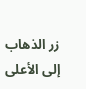زر الذهاب إلى الأعلى